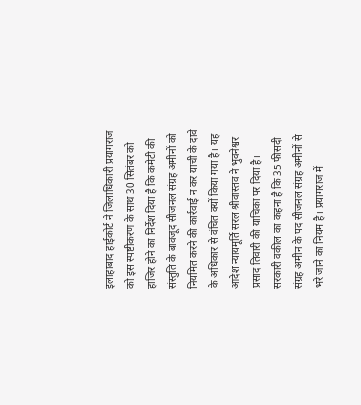इलाहाबाद हाईकोर्ट ने जिलाधिकारी प्रयागराज को इस स्पष्टीकरण के साथ 30 सितंबर को हाजिर होने का निर्देश दिया है कि कमेटी की संस्तुति के बावजूद सीजनल संग्रह अमीनों को नियमित करने की कार्रवाई न कर याची के दावे के अधिकार से वंचित क्यों किया गया है। यह आदेश न्यायमूर्ति सरल श्रीवास्तव ने भुवनेश्वर प्रसाद तिवारी की याचिका पर दिया है।
सरकारी वकील का कहना है कि 35 फीसदी संग्रह अमीन के पद सीजनल संग्रह अमीनों से भरे जाने का नियम है। प्रयागराज में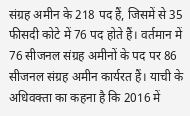संग्रह अमीन के 218 पद हैं, जिसमें से 35 फीसदी कोटे में 76 पद होते हैं। वर्तमान में 76 सीजनल संग्रह अमीनों के पद पर 86 सीजनल संग्रह अमीन कार्यरत हैं। याची के अधिवक्ता का कहना है कि 2016 में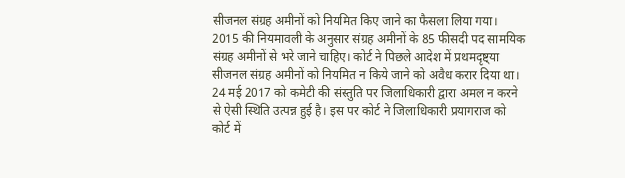सीजनल संग्रह अमीनों को नियमित किए जाने का फैसला लिया गया।
2015 की नियमावली के अनुसार संग्रह अमीनों के 85 फीसदी पद सामयिक संग्रह अमीनों से भरे जाने चाहिए। कोर्ट ने पिछले आदेश में प्रथमदृष्ट्या सीजनल संग्रह अमीनों को नियमित न किये जाने को अवैध करार दिया था। 24 मई 2017 को कमेटी की संस्तुति पर जिलाधिकारी द्वारा अमल न करने से ऐसी स्थिति उत्पन्न हुई है। इस पर कोर्ट ने जिलाधिकारी प्रयागराज को कोर्ट में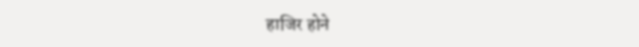हाजिर होने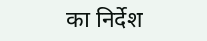का निर्देश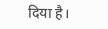दिया है।